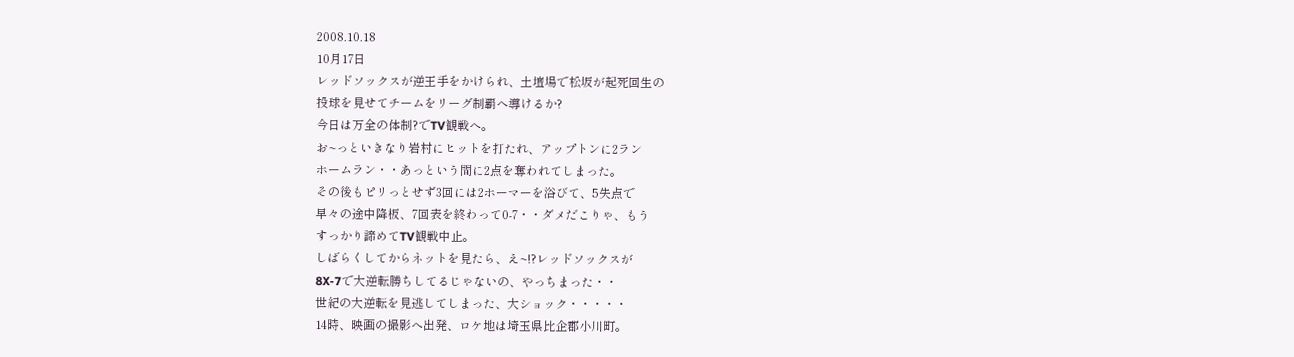2008.10.18
10月17日
レッドソックスが逆王手をかけられ、土壇場で松坂が起死回生の
投球を見せてチームをリーグ制覇へ導けるか?
今日は万全の体制?でTV観戦へ。
お~っといきなり岩村にヒットを打たれ、アップトンに2ラン
ホームラン・・あっという間に2点を奪われてしまった。
その後もピリっとせず3回には2ホーマーを浴びて、5失点で
早々の途中降板、7回表を終わって0-7・・ダメだこりゃ、もう
すっかり諦めてTV観戦中止。
しばらくしてからネットを見たら、え~!?レッドソックスが
8X-7で大逆転勝ちしてるじゃないの、やっちまった・・
世紀の大逆転を見逃してしまった、大ショック・・・・・
14時、映画の撮影へ出発、ロケ地は埼玉県比企郡小川町。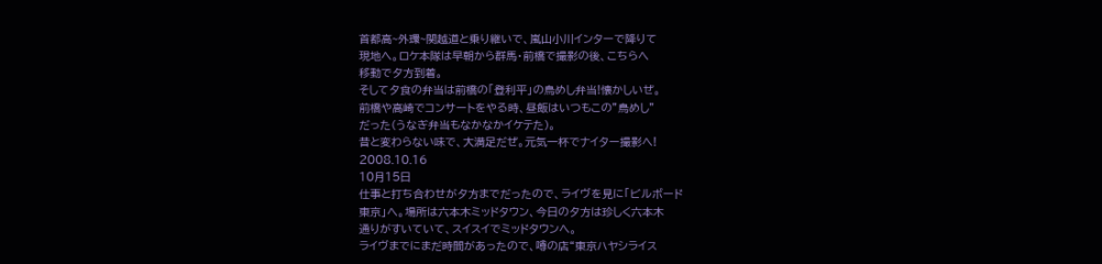首都高~外環~関越道と乗り継いで、嵐山小川インターで降りて
現地へ。ロケ本隊は早朝から群馬・前橋で撮影の後、こちらへ
移動で夕方到着。
そして夕食の弁当は前橋の「登利平」の鳥めし弁当!懐かしいぜ。
前橋や高崎でコンサートをやる時、昼飯はいつもこの”鳥めし”
だった(うなぎ弁当もなかなかイケテた)。
昔と変わらない味で、大満足だぜ。元気一杯でナイター撮影へ!
2008.10.16
10月15日
仕事と打ち合わせが夕方までだったので、ライヴを見に「ビルボード
東京」へ。場所は六本木ミッドタウン、今日の夕方は珍しく六本木
通りがすいていて、スイスイでミッドタウンへ。
ライヴまでにまだ時間があったので、噂の店“東京ハヤシライス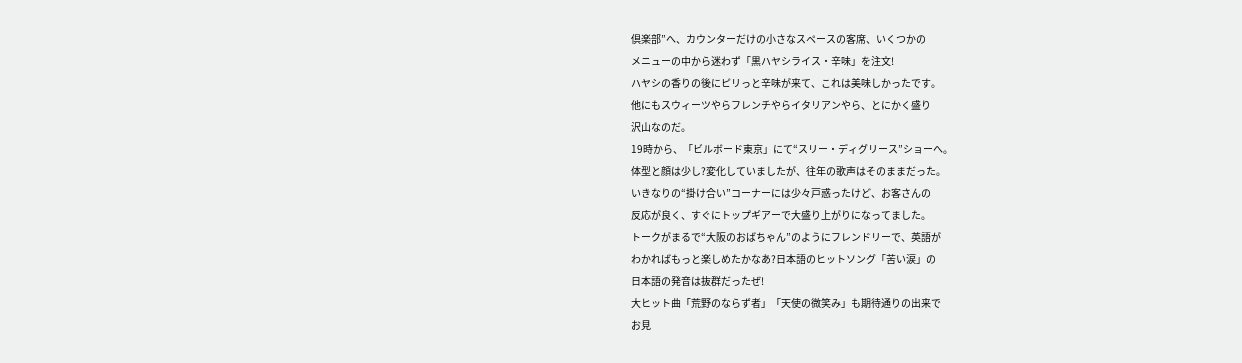倶楽部”へ、カウンターだけの小さなスペースの客席、いくつかの
メニューの中から迷わず「黒ハヤシライス・辛味」を注文!
ハヤシの香りの後にピリっと辛味が来て、これは美味しかったです。
他にもスウィーツやらフレンチやらイタリアンやら、とにかく盛り
沢山なのだ。
19時から、「ビルボード東京」にて“スリー・ディグリース”ショーへ。
体型と顔は少し?変化していましたが、往年の歌声はそのままだった。
いきなりの“掛け合い”コーナーには少々戸惑ったけど、お客さんの
反応が良く、すぐにトップギアーで大盛り上がりになってました。
トークがまるで“大阪のおばちゃん”のようにフレンドリーで、英語が
わかればもっと楽しめたかなあ?日本語のヒットソング「苦い涙」の
日本語の発音は抜群だったぜ!
大ヒット曲「荒野のならず者」「天使の微笑み」も期待通りの出来で
お見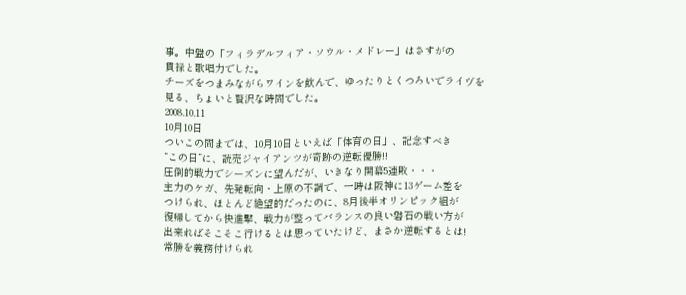事。中盤の「フィラデルフィア・ソウル・メドレー」はさすがの
貫禄と歌唱力でした。
チーズをつまみながらワインを飲んで、ゆったりとくつろいでライヴを
見る、ちょいと贅沢な時間でした。
2008.10.11
10月10日
ついこの間までは、10月10日といえば「体育の日」、記念すべき
“この日”に、読売ジャイアンツが奇跡の逆転優勝!!
圧倒的戦力でシーズンに望んだが、いきなり開幕5連敗・・・
主力のケガ、先発転向・上原の不調で、一時は阪神に13ゲーム差を
つけられ、ほとんど絶望的だったのに、8月後半オリンピック組が
復帰してから快進撃、戦力が整ってバランスの良い磐石の戦い方が
出来ればそこそこ行けるとは思っていたけど、まさか逆転するとは!
常勝を義務付けられ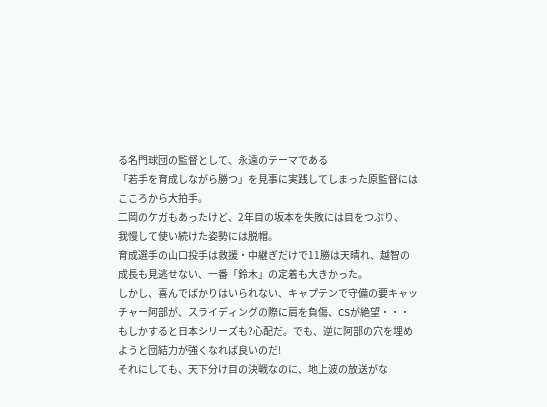る名門球団の監督として、永遠のテーマである
「若手を育成しながら勝つ」を見事に実践してしまった原監督には
こころから大拍手。
二岡のケガもあったけど、2年目の坂本を失敗には目をつぶり、
我慢して使い続けた姿勢には脱帽。
育成選手の山口投手は救援・中継ぎだけで11勝は天晴れ、越智の
成長も見逃せない、一番「鈴木」の定着も大きかった。
しかし、喜んでばかりはいられない、キャプテンで守備の要キャッ
チャー阿部が、スライディングの際に肩を負傷、CSが絶望・・・
もしかすると日本シリーズも?心配だ。でも、逆に阿部の穴を埋め
ようと団結力が強くなれば良いのだ!
それにしても、天下分け目の決戦なのに、地上波の放送がな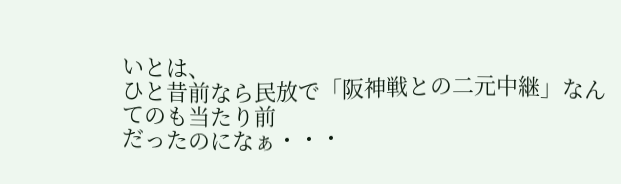いとは、
ひと昔前なら民放で「阪神戦との二元中継」なんてのも当たり前
だったのになぁ・・・